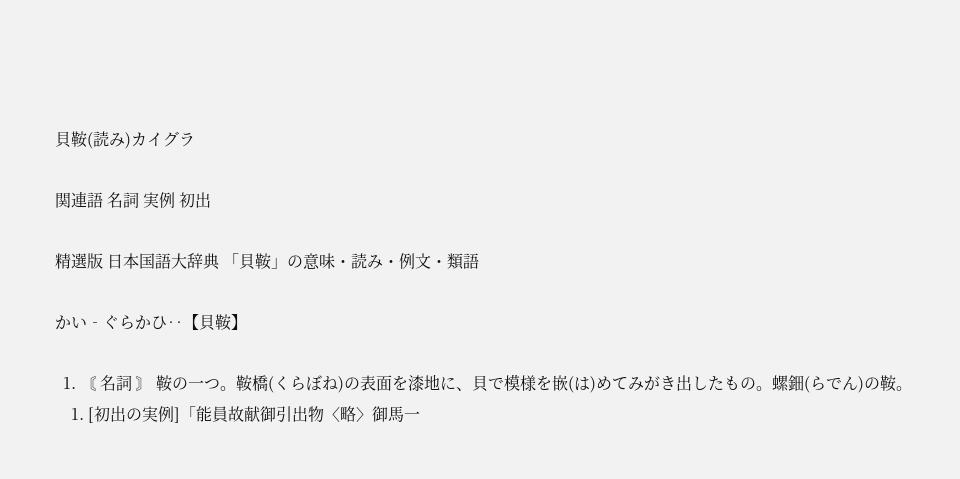貝鞍(読み)カイグラ

関連語 名詞 実例 初出

精選版 日本国語大辞典 「貝鞍」の意味・読み・例文・類語

かい‐ぐらかひ‥【貝鞍】

  1. 〘 名詞 〙 鞍の一つ。鞍橋(くらぼね)の表面を漆地に、貝で模様を嵌(は)めてみがき出したもの。螺鈿(らでん)の鞍。
    1. [初出の実例]「能員故献御引出物〈略〉御馬一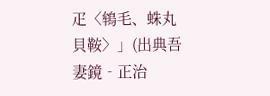疋〈鴾毛、蛛丸貝鞍〉」(出典吾妻鏡‐正治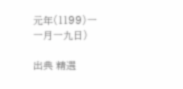元年(1199)一一月一九日)

出典 精選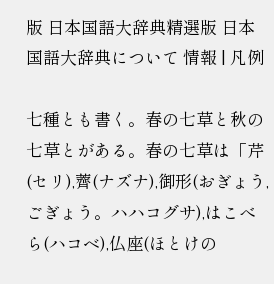版 日本国語大辞典精選版 日本国語大辞典について 情報 | 凡例

七種とも書く。春の七草と秋の七草とがある。春の七草は「芹(セリ),薺(ナズナ),御形(おぎょう,ごぎょう。ハハコグサ),はこべら(ハコベ),仏座(ほとけの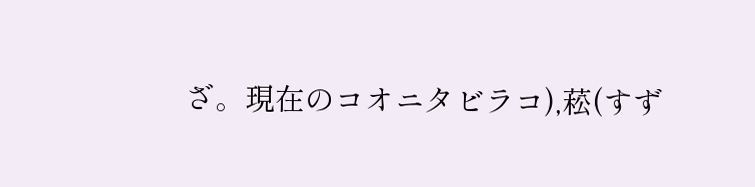ざ。現在のコオニタビラコ),菘(すず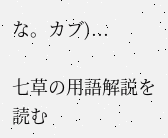な。カブ)...

七草の用語解説を読む